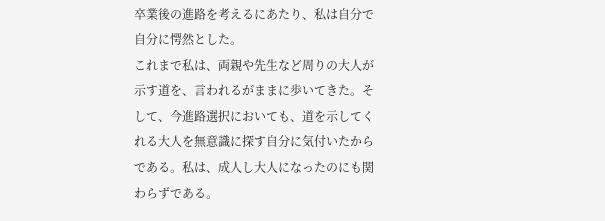卒業後の進路を考えるにあたり、私は自分で自分に愕然とした。
これまで私は、両親や先生など周りの大人が示す道を、言われるがままに歩いてきた。そして、今進路選択においても、道を示してくれる大人を無意識に探す自分に気付いたからである。私は、成人し大人になったのにも関わらずである。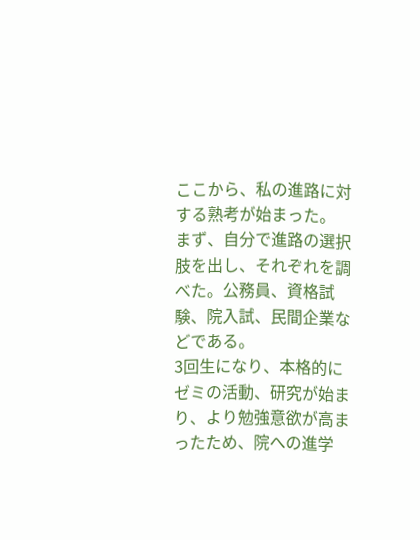ここから、私の進路に対する熟考が始まった。
まず、自分で進路の選択肢を出し、それぞれを調べた。公務員、資格試験、院入試、民間企業などである。
3回生になり、本格的にゼミの活動、研究が始まり、より勉強意欲が高まったため、院への進学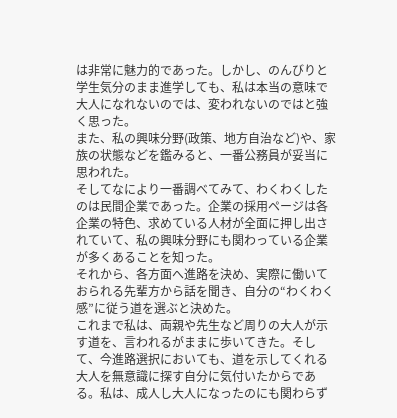は非常に魅力的であった。しかし、のんびりと学生気分のまま進学しても、私は本当の意味で大人になれないのでは、変われないのではと強く思った。
また、私の興味分野(政策、地方自治など)や、家族の状態などを鑑みると、一番公務員が妥当に思われた。
そしてなにより一番調べてみて、わくわくしたのは民間企業であった。企業の採用ページは各企業の特色、求めている人材が全面に押し出されていて、私の興味分野にも関わっている企業が多くあることを知った。
それから、各方面へ進路を決め、実際に働いておられる先輩方から話を聞き、自分の“わくわく感”に従う道を選ぶと決めた。
これまで私は、両親や先生など周りの大人が示す道を、言われるがままに歩いてきた。そして、今進路選択においても、道を示してくれる大人を無意識に探す自分に気付いたからである。私は、成人し大人になったのにも関わらず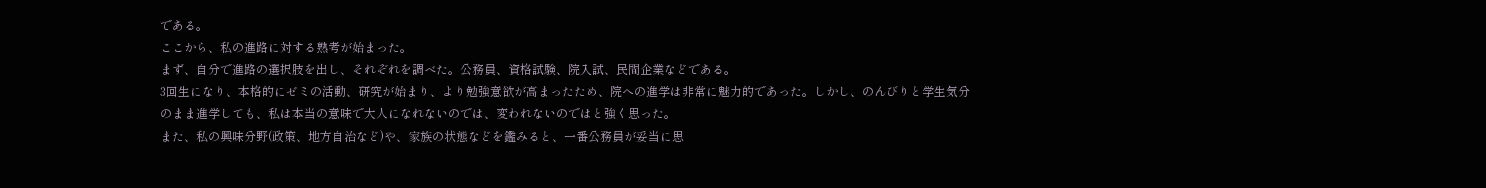である。
ここから、私の進路に対する熟考が始まった。
まず、自分で進路の選択肢を出し、それぞれを調べた。公務員、資格試験、院入試、民間企業などである。
3回生になり、本格的にゼミの活動、研究が始まり、より勉強意欲が高まったため、院への進学は非常に魅力的であった。しかし、のんびりと学生気分のまま進学しても、私は本当の意味で大人になれないのでは、変われないのではと強く思った。
また、私の興味分野(政策、地方自治など)や、家族の状態などを鑑みると、一番公務員が妥当に思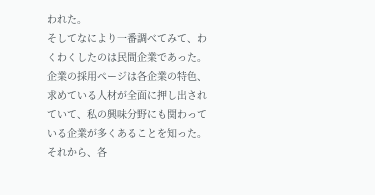われた。
そしてなにより一番調べてみて、わくわくしたのは民間企業であった。企業の採用ページは各企業の特色、求めている人材が全面に押し出されていて、私の興味分野にも関わっている企業が多くあることを知った。
それから、各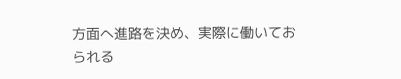方面へ進路を決め、実際に働いておられる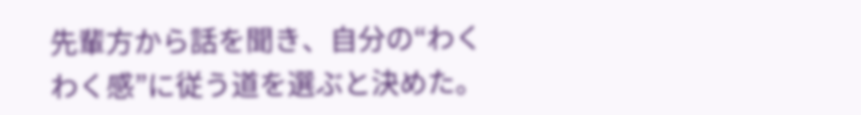先輩方から話を聞き、自分の“わくわく感”に従う道を選ぶと決めた。